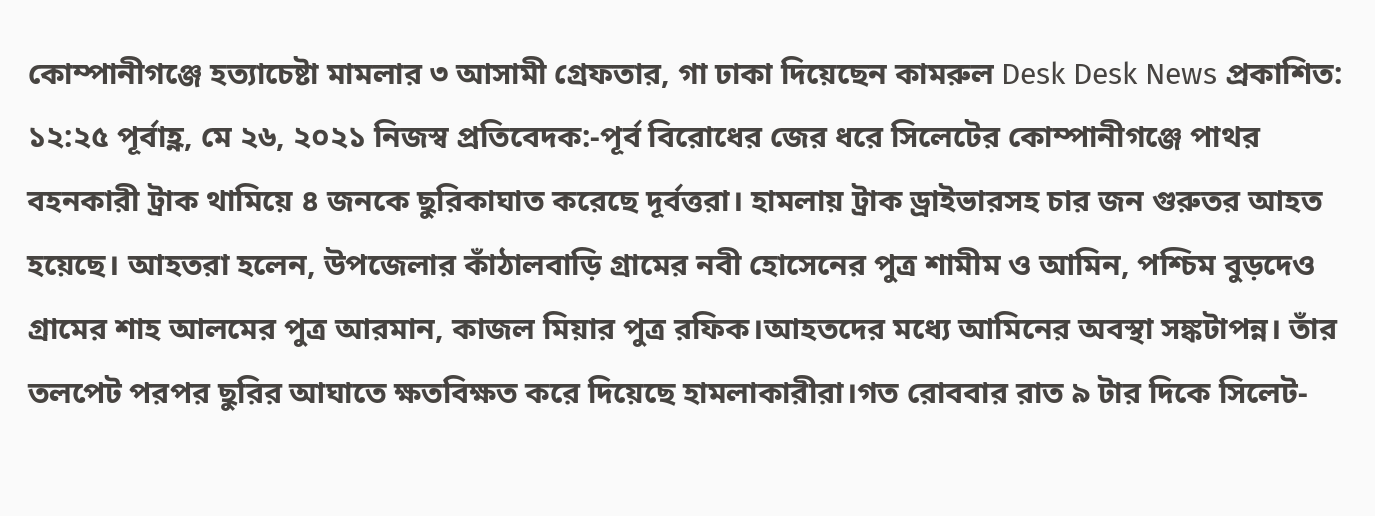কোম্পানীগঞ্জে হত্যাচেষ্টা মামলার ৩ আসামী গ্রেফতার, গা ঢাকা দিয়েছেন কামরুল Desk Desk News প্রকাশিত: ১২:২৫ পূর্বাহ্ণ, মে ২৬, ২০২১ নিজস্ব প্রতিবেদক:-পূর্ব বিরোধের জের ধরে সিলেটের কোম্পানীগঞ্জে পাথর বহনকারী ট্রাক থামিয়ে ৪ জনকে ছুরিকাঘাত করেছে দূর্বত্তরা। হামলায় ট্রাক ড্রাইভারসহ চার জন গুরুতর আহত হয়েছে। আহতরা হলেন, উপজেলার কাঁঠালবাড়ি গ্রামের নবী হোসেনের পুত্র শামীম ও আমিন, পশ্চিম বুড়দেও গ্রামের শাহ আলমের পুত্র আরমান, কাজল মিয়ার পুত্র রফিক।আহতদের মধ্যে আমিনের অবস্থা সঙ্কটাপন্ন। তাঁর তলপেট পরপর ছুরির আঘাতে ক্ষতবিক্ষত করে দিয়েছে হামলাকারীরা।গত রোববার রাত ৯ টার দিকে সিলেট-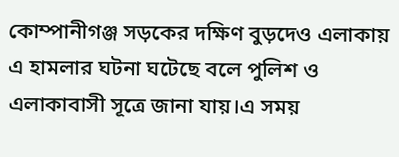কোম্পানীগঞ্জ সড়কের দক্ষিণ বুড়দেও এলাকায় এ হামলার ঘটনা ঘটেছে বলে পুলিশ ও এলাকাবাসী সূত্রে জানা যায়।এ সময়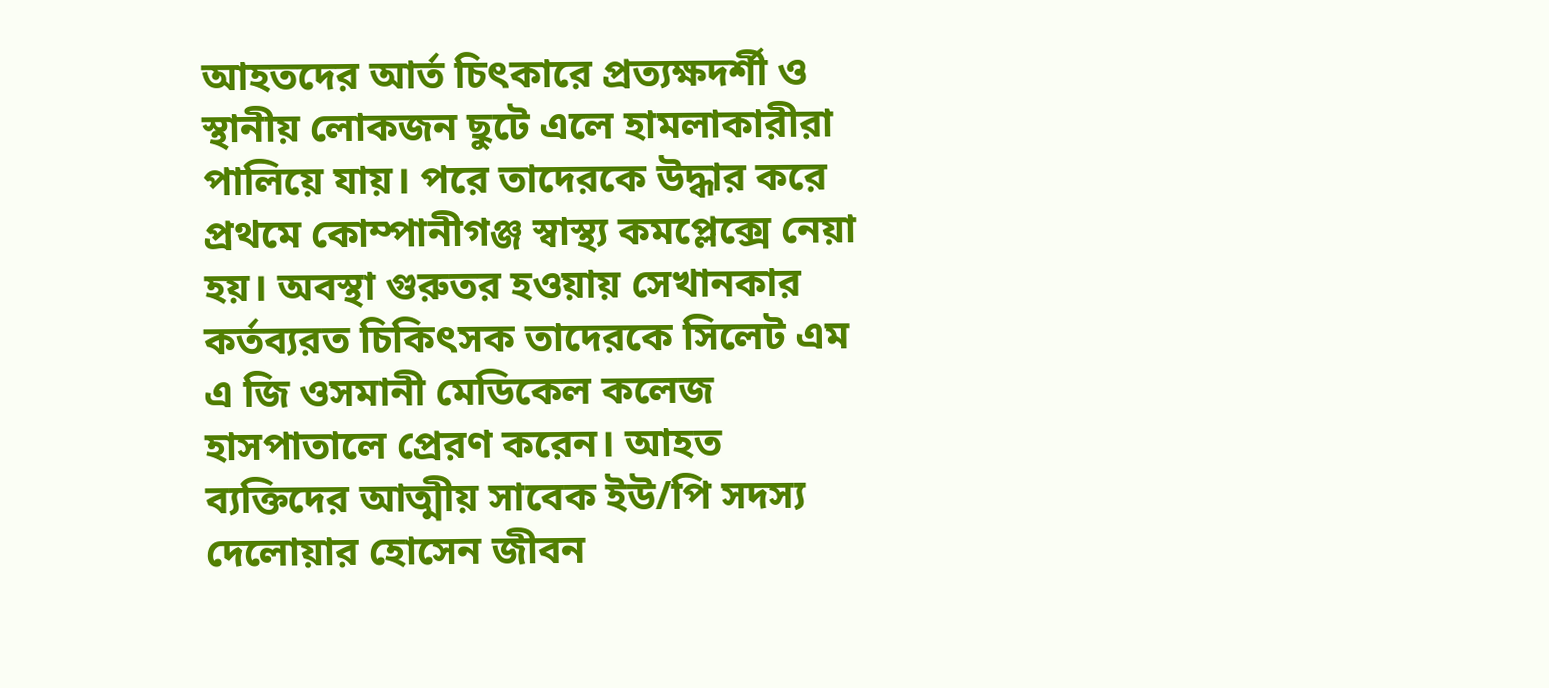আহতদের আর্ত চিৎকারে প্রত্যক্ষদর্শী ও স্থানীয় লোকজন ছুটে এলে হামলাকারীরা পালিয়ে যায়। পরে তাদেরকে উদ্ধার করে প্রথমে কোম্পানীগঞ্জ স্বাস্থ্য কমপ্লেক্সে নেয়া হয়। অবস্থা গুরুতর হওয়ায় সেখানকার কর্তব্যরত চিকিৎসক তাদেরকে সিলেট এম এ জি ওসমানী মেডিকেল কলেজ হাসপাতালে প্রেরণ করেন। আহত ব্যক্তিদের আত্মীয় সাবেক ইউ/পি সদস্য দেলোয়ার হোসেন জীবন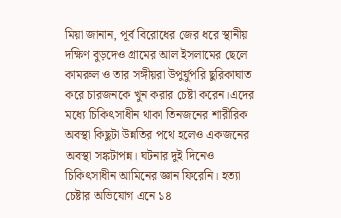মিয়া জানান, পূর্ব বিরোধের জের ধরে স্থানীয় দক্ষিণ বুড়দেও গ্রামের আল ইসলামের ছেলে কামরুল ও তার সঙ্গীয়রা উপুর্যুপরি ছুরিকাঘাত করে চারজনকে খুন করার চেষ্টা করেন।এদের মধ্যে চিকিৎসাধীন থাকা তিনজনের শারীরিক অবস্থা কিছুটা উন্নতির পথে হলেও একজনের অবস্থা সঙ্কটাপন্ন। ঘটনার দুই দিনেও চিকিৎসাধীন আমিনের জ্ঞান ফিরেনি। হত্যা চেষ্টার অভিযোগ এনে ১৪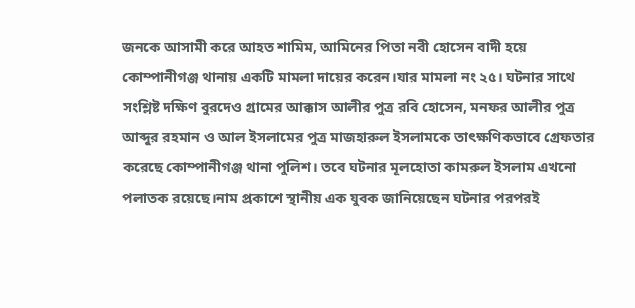জনকে আসামী করে আহত শামিম, আমিনের পিতা নবী হোসেন বাদী হয়ে কোম্পানীগঞ্জ থানায় একটি মামলা দায়ের করেন।যার মামলা নং ২৫। ঘটনার সাথে সংশ্লিষ্ট দক্ষিণ বুরদেও গ্রামের আক্কাস আলীর পুত্র রবি হোসেন, মনফর আলীর পুত্র আব্দুর রহমান ও আল ইসলামের পুত্র মাজহারুল ইসলামকে তাৎক্ষণিকভাবে গ্রেফতার করেছে কোম্পানীগঞ্জ থানা পুলিশ। তবে ঘটনার মূলহোতা কামরুল ইসলাম এখনো পলাতক রয়েছে।নাম প্রকাশে স্থানীয় এক যুবক জানিয়েছেন ঘটনার পরপরই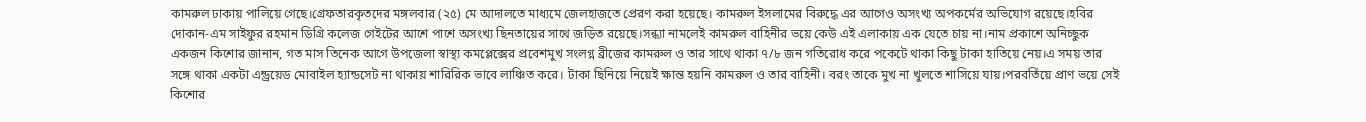কামরুল ঢাকায় পালিয়ে গেছে।গ্রেফতারকৃতদের মঙ্গলবার (২৫) মে আদালতে মাধ্যমে জেলহাজতে প্রেরণ করা হয়েছে। কামরুল ইসলামের বিরুদ্ধে এর আগেও অসংখ্য অপকর্মের অভিযোগ রয়েছে।হবির দোকান-এম সাইফুর রহমান ডিগ্রি কলেজ গেইটের আশে পাশে অসংখ্য ছিনতায়ের সাথে জড়িত রয়েছে।সন্ধ্যা নামলেই কামরুল বাহিনীর ভয়ে কেউ এই এলাকায় এক যেতে চায় না।নাম প্রকাশে অনিচ্ছুক একজন কিশোর জানান, গত মাস তিনেক আগে উপজেলা স্বাস্থ্য কমপ্লেক্সের প্রবেশমুখ সংলগ্ন ব্রীজের কামরুল ও তার সাথে থাকা ৭/৮ জন গতিরোধ করে পকেটে থাকা কিছু টাকা হাতিয়ে নেয়।এ সময় তার সঙ্গে থাকা একটা এন্ড্রয়েড মোবাইল হ্যান্ডসেট না থাকায় শারিরিক ভাবে লাঞ্চিত করে। টাকা ছিনিয়ে নিয়েই ক্ষান্ত হয়নি কামরুল ও তার বাহিনী। বরং তাকে মুখ না খুলতে শাসিয়ে যায়।পরবর্তিয়ে প্রাণ ভয়ে সেই কিশোর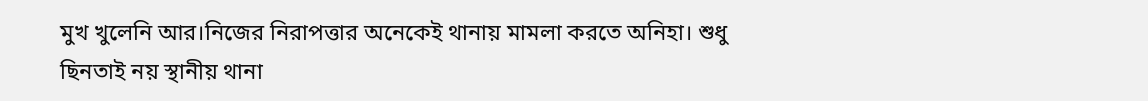মুখ খুলেনি আর।নিজের নিরাপত্তার অনেকেই থানায় মামলা করতে অনিহা। শুধু ছিনতাই নয় স্থানীয় থানা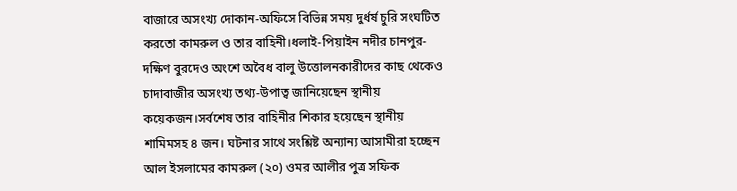বাজারে অসংখ্য দোকান-অফিসে বিভিন্ন সময় দুর্ধর্ষ চুরি সংঘটিত করতো কামরুল ও তার বাহিনী।ধলাই-পিয়াইন নদীর চানপুর-দক্ষিণ বুরদেও অংশে অবৈধ বালু উত্তোলনকারীদের কাছ থেকেও চাদাবাজীর অসংখ্য তথ্য-উপাত্ব জানিয়েছেন স্থানীয় কয়েকজন।সর্বশেষ তার বাহিনীর শিকার হয়েছেন স্থানীয় শামিমসহ ৪ জন। ঘটনার সাথে সংশ্লিষ্ট অন্যান্য আসামীরা হচ্ছেন আল ইসলামের কামরুল (২০) ওমর আলীর পুত্র সফিক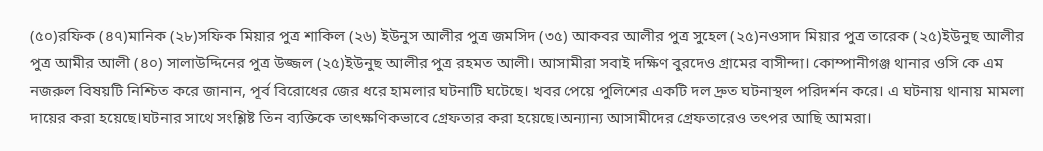(৫০)রফিক (৪৭)মানিক (২৮)সফিক মিয়ার পুত্র শাকিল (২৬) ইউনুস আলীর পুত্র জমসিদ (৩৫) আকবর আলীর পুত্র সুহেল (২৫)নওসাদ মিয়ার পুত্র তারেক (২৫)ইউনুছ আলীর পুত্র আমীর আলী (৪০) সালাউদ্দিনের পুত্র উজ্জল (২৫)ইউনুছ আলীর পুত্র রহমত আলী। আসামীরা সবাই দক্ষিণ বুরদেও গ্রামের বাসীন্দা। কোম্পানীগঞ্জ থানার ওসি কে এম নজরুল বিষয়টি নিশ্চিত করে জানান, পূর্ব বিরোধের জের ধরে হামলার ঘটনাটি ঘটেছে। খবর পেয়ে পুলিশের একটি দল দ্রুত ঘটনাস্থল পরিদর্শন করে। এ ঘটনায় থানায় মামলা দায়ের করা হয়েছে।ঘটনার সাথে সংশ্লিষ্ট তিন ব্যক্তিকে তাৎক্ষণিকভাবে গ্রেফতার করা হয়েছে।অন্যান্য আসামীদের গ্রেফতারেও তৎপর আছি আমরা।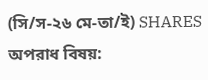(সি/স-২৬ মে-তা/ই) SHARES অপরাধ বিষয়: